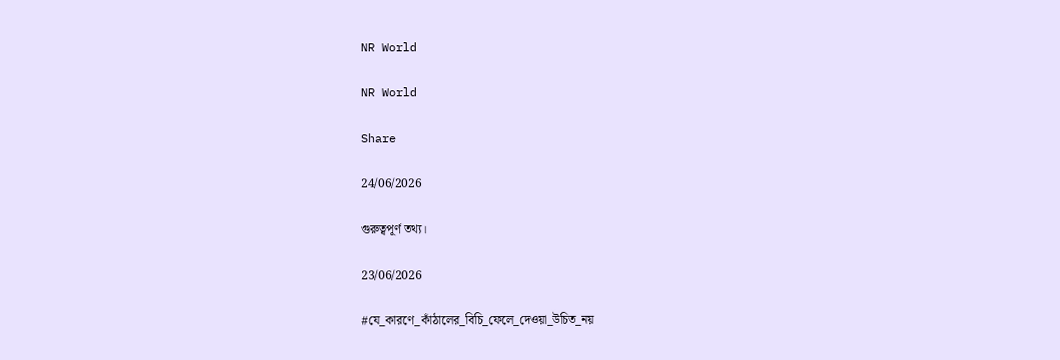NR World

NR World

Share

24/06/2026

গুরুত্বপূর্ণ তথ্য।

23/06/2026

#যে_কারণে_কাঁঠালের_বিচি_ফেলে_দেওয়া_উচিত_নয়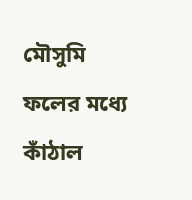মৌসুমি ফলের মধ্যে কাঁঠাল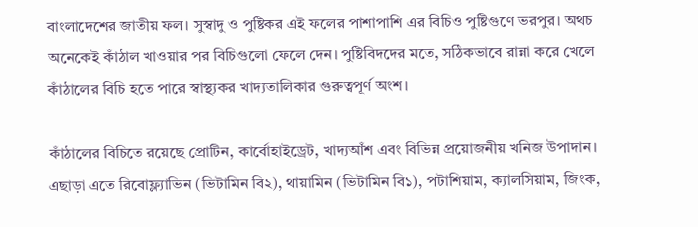বাংলাদেশের জাতীয় ফল। সুস্বাদু ও পুষ্টিকর এই ফলের পাশাপাশি এর বিচিও পুষ্টিগুণে ভরপুর। অথচ অনেকেই কাঁঠাল খাওয়ার পর বিচিগুলো ফেলে দেন। পুষ্টিবিদদের মতে, সঠিকভাবে রান্না করে খেলে কাঁঠালের বিচি হতে পারে স্বাস্থ্যকর খাদ্যতালিকার গুরুত্বপূর্ণ অংশ।

কাঁঠালের বিচিতে রয়েছে প্রোটিন, কার্বোহাইড্রেট, খাদ্যআঁশ এবং বিভিন্ন প্রয়োজনীয় খনিজ উপাদান। এছাড়া এতে রিবোফ্ল্যাভিন (ভিটামিন বি২), থায়ামিন (ভিটামিন বি১), পটাশিয়াম, ক্যালসিয়াম, জিংক,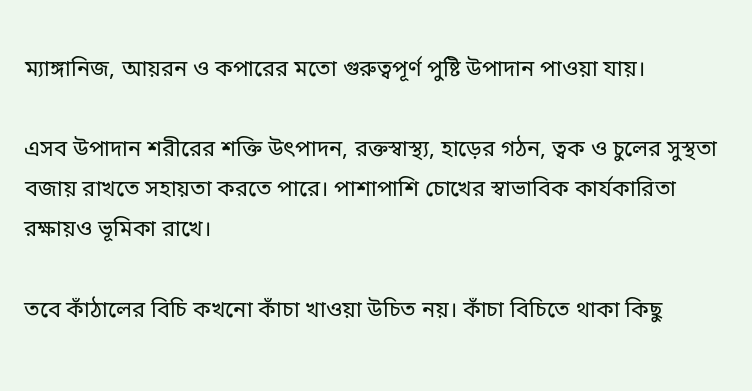ম্যাঙ্গানিজ, আয়রন ও কপারের মতো গুরুত্বপূর্ণ পুষ্টি উপাদান পাওয়া যায়।

এসব উপাদান শরীরের শক্তি উৎপাদন, রক্তস্বাস্থ্য, হাড়ের গঠন, ত্বক ও চুলের সুস্থতা বজায় রাখতে সহায়তা করতে পারে। পাশাপাশি চোখের স্বাভাবিক কার্যকারিতা রক্ষায়ও ভূমিকা রাখে।

তবে কাঁঠালের বিচি কখনো কাঁচা খাওয়া উচিত নয়। কাঁচা বিচিতে থাকা কিছু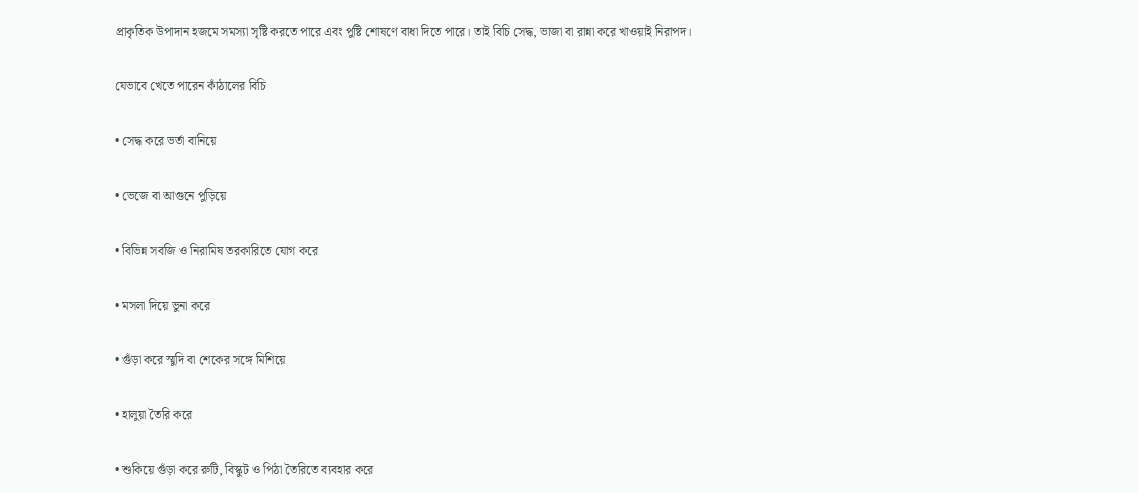প্রাকৃতিক উপাদান হজমে সমস্যা সৃষ্টি করতে পারে এবং পুষ্টি শোষণে বাধা দিতে পারে। তাই বিচি সেদ্ধ, ভাজা বা রান্না করে খাওয়াই নিরাপদ।

যেভাবে খেতে পারেন কাঁঠালের বিচি

• সেদ্ধ করে ভর্তা বানিয়ে

• ভেজে বা আগুনে পুড়িয়ে

• বিভিন্ন সবজি ও নিরামিষ তরকারিতে যোগ করে

• মসলা দিয়ে ভুনা করে

• গুঁড়া করে স্মুদি বা শেকের সঙ্গে মিশিয়ে

• হালুয়া তৈরি করে

• শুকিয়ে গুঁড়া করে রুটি, বিস্কুট ও পিঠা তৈরিতে ব্যবহার করে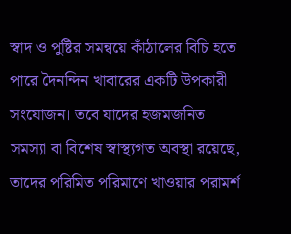স্বাদ ও পুষ্টির সমন্বয়ে কাঁঠালের বিচি হতে পারে দৈনন্দিন খাবারের একটি উপকারী সংযোজন। তবে যাদের হজমজনিত সমস্যা বা বিশেষ স্বাস্থ্যগত অবস্থা রয়েছে, তাদের পরিমিত পরিমাণে খাওয়ার পরামর্শ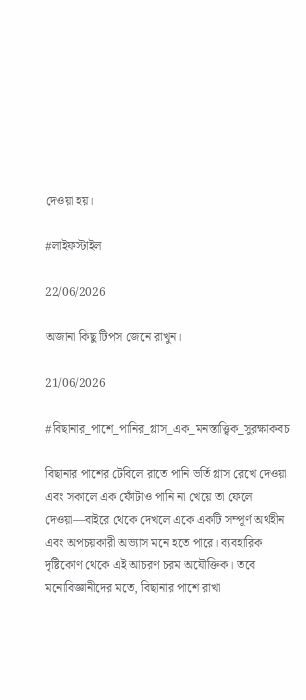দেওয়া হয়।

#লাইফস্টাইল

22/06/2026

অজানা কিছু টিপস জেনে রাখুন।

21/06/2026

#বিছানার_পাশে_পানির_গ্লাস_এক_মনস্তাত্ত্বিক_সুরক্ষাকবচ

বিছানার পাশের টেবিলে রাতে পানি ভর্তি গ্লাস রেখে দেওয়া এবং সকালে এক ফোঁটাও পানি না খেয়ে তা ফেলে দেওয়া—বাইরে থেকে দেখলে একে একটি সম্পূর্ণ অর্থহীন এবং অপচয়কারী অভ্যাস মনে হতে পারে। ব্যবহারিক দৃষ্টিকোণ থেকে এই আচরণ চরম অযৌক্তিক। তবে মনোবিজ্ঞানীদের মতে, বিছানার পাশে রাখা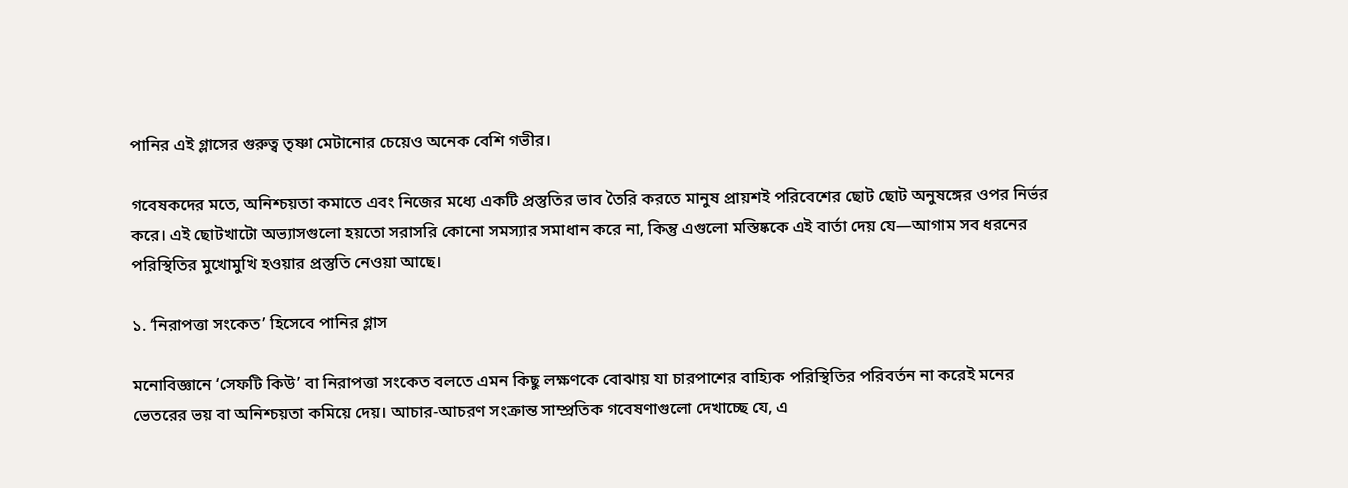পানির এই গ্লাসের গুরুত্ব তৃষ্ণা মেটানোর চেয়েও অনেক বেশি গভীর।

গবেষকদের মতে, অনিশ্চয়তা কমাতে এবং নিজের মধ্যে একটি প্রস্তুতির ভাব তৈরি করতে মানুষ প্রায়শই পরিবেশের ছোট ছোট অনুষঙ্গের ওপর নির্ভর করে। এই ছোটখাটো অভ্যাসগুলো হয়তো সরাসরি কোনো সমস্যার সমাধান করে না, কিন্তু এগুলো মস্তিষ্ককে এই বার্তা দেয় যে—আগাম সব ধরনের পরিস্থিতির মুখোমুখি হওয়ার প্রস্তুতি নেওয়া আছে।

১. ‘নিরাপত্তা সংকেত’ হিসেবে পানির গ্লাস

মনোবিজ্ঞানে ‘সেফটি কিউ’ বা নিরাপত্তা সংকেত বলতে এমন কিছু লক্ষণকে বোঝায় যা চারপাশের বাহ্যিক পরিস্থিতির পরিবর্তন না করেই মনের ভেতরের ভয় বা অনিশ্চয়তা কমিয়ে দেয়। আচার-আচরণ সংক্রান্ত সাম্প্রতিক গবেষণাগুলো দেখাচ্ছে যে, এ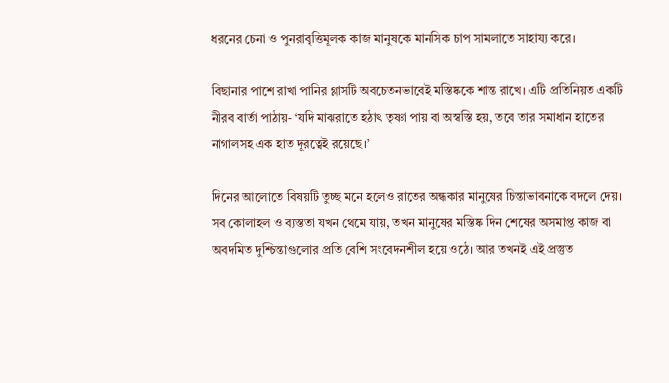ধরনের চেনা ও পুনরাবৃত্তিমূলক কাজ মানুষকে মানসিক চাপ সামলাতে সাহায্য করে।

বিছানার পাশে রাখা পানির গ্লাসটি অবচেতনভাবেই মস্তিষ্ককে শান্ত রাখে। এটি প্রতিনিয়ত একটি নীরব বার্তা পাঠায়- ‘যদি মাঝরাতে হঠাৎ তৃষ্ণা পায় বা অস্বস্তি হয়, তবে তার সমাধান হাতের নাগালসহ এক হাত দূরত্বেই রয়েছে।’

দিনের আলোতে বিষয়টি তুচ্ছ মনে হলেও রাতের অন্ধকার মানুষের চিন্তাভাবনাকে বদলে দেয়। সব কোলাহল ও ব্যস্ততা যখন থেমে যায়, তখন মানুষের মস্তিষ্ক দিন শেষের অসমাপ্ত কাজ বা অবদমিত দুশ্চিন্তাগুলোর প্রতি বেশি সংবেদনশীল হয়ে ওঠে। আর তখনই এই প্রস্তুত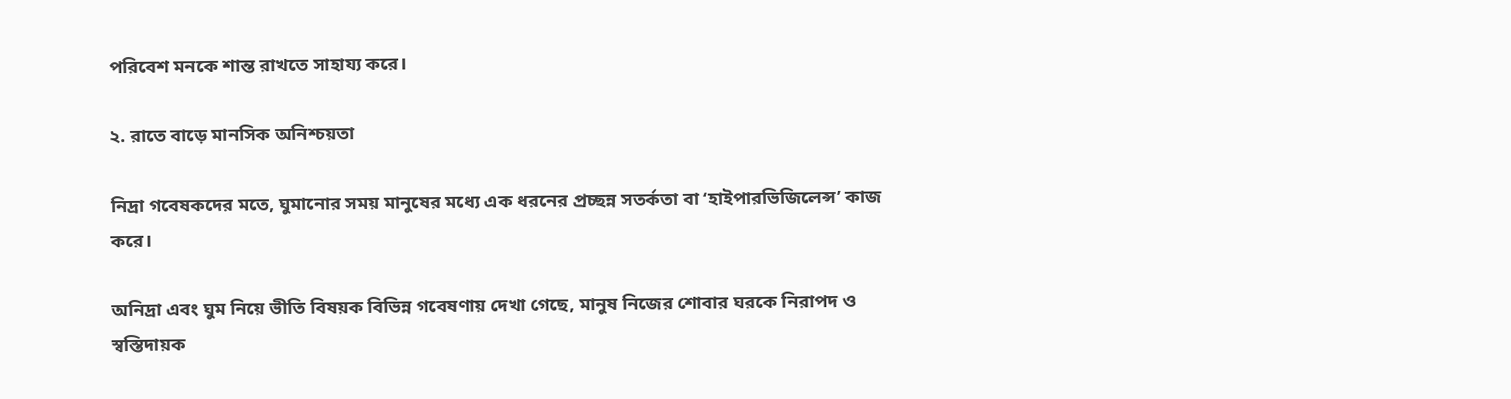পরিবেশ মনকে শান্ত রাখতে সাহায্য করে।

২. রাতে বাড়ে মানসিক অনিশ্চয়তা

নিদ্রা গবেষকদের মতে, ঘুমানোর সময় মানুষের মধ্যে এক ধরনের প্রচ্ছন্ন সতর্কতা বা ‘হাইপারভিজিলেন্স’ কাজ করে।

অনিদ্রা এবং ঘুম নিয়ে ভীতি বিষয়ক বিভিন্ন গবেষণায় দেখা গেছে, মানুষ নিজের শোবার ঘরকে নিরাপদ ও স্বস্তিদায়ক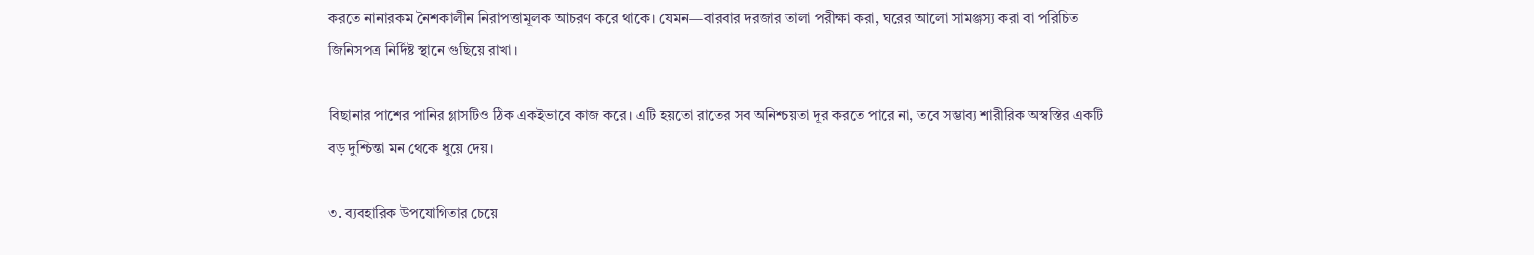করতে নানারকম নৈশকালীন নিরাপত্তামূলক আচরণ করে থাকে। যেমন—বারবার দরজার তালা পরীক্ষা করা, ঘরের আলো সামঞ্জস্য করা বা পরিচিত জিনিসপত্র নির্দিষ্ট স্থানে গুছিয়ে রাখা।

বিছানার পাশের পানির গ্লাসটিও ঠিক একইভাবে কাজ করে। এটি হয়তো রাতের সব অনিশ্চয়তা দূর করতে পারে না, তবে সম্ভাব্য শারীরিক অস্বস্তির একটি বড় দুশ্চিন্তা মন থেকে ধুয়ে দেয়।

৩. ব্যবহারিক উপযোগিতার চেয়ে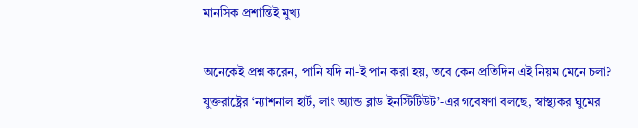মানসিক প্রশান্তিই মুখ্য

অনেকেই প্রশ্ন করেন, পানি যদি না-ই পান করা হয়, তবে কেন প্রতিদিন এই নিয়ম মেনে চলা? যুক্তরাষ্ট্রের ‘ন্যাশনাল হার্ট, লাং অ্যান্ড ব্লাড ইনস্টিটিউট’-এর গবেষণা বলছে, স্বাস্থ্যকর ঘুমের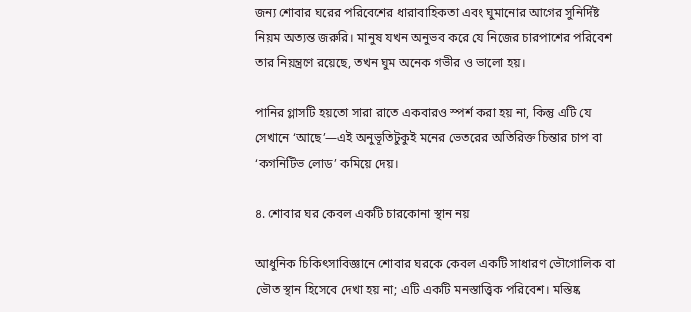জন্য শোবার ঘরের পরিবেশের ধারাবাহিকতা এবং ঘুমানোর আগের সুনির্দিষ্ট নিয়ম অত্যন্ত জরুরি। মানুষ যখন অনুভব করে যে নিজের চারপাশের পরিবেশ তার নিয়ন্ত্রণে রয়েছে, তখন ঘুম অনেক গভীর ও ভালো হয়।

পানির গ্লাসটি হয়তো সারা রাতে একবারও স্পর্শ করা হয় না, কিন্তু এটি যে সেখানে ‘আছে’—এই অনুভূতিটুকুই মনের ভেতরের অতিরিক্ত চিন্তার চাপ বা ‘কগনিটিভ লোড’ কমিয়ে দেয়।

৪. শোবার ঘর কেবল একটি চারকোনা স্থান নয়

আধুনিক চিকিৎসাবিজ্ঞানে শোবার ঘরকে কেবল একটি সাধারণ ভৌগোলিক বা ভৌত স্থান হিসেবে দেখা হয় না; এটি একটি মনস্তাত্ত্বিক পরিবেশ। মস্তিষ্ক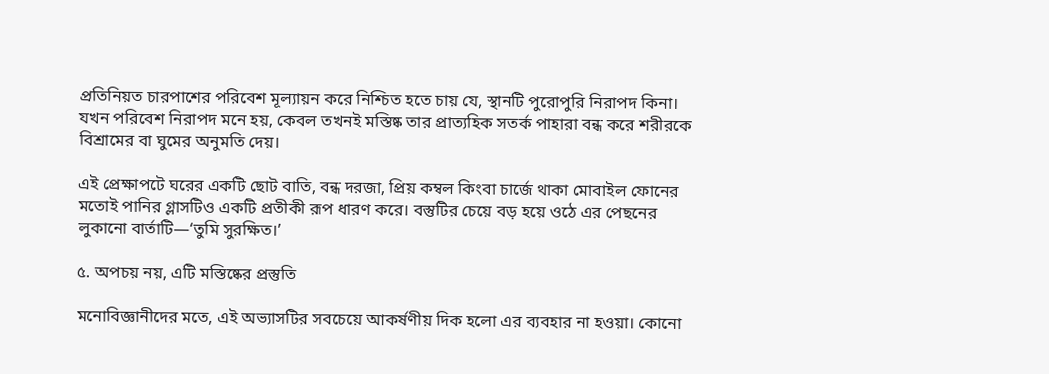প্রতিনিয়ত চারপাশের পরিবেশ মূল্যায়ন করে নিশ্চিত হতে চায় যে, স্থানটি পুরোপুরি নিরাপদ কিনা। যখন পরিবেশ নিরাপদ মনে হয়, কেবল তখনই মস্তিষ্ক তার প্রাত্যহিক সতর্ক পাহারা বন্ধ করে শরীরকে বিশ্রামের বা ঘুমের অনুমতি দেয়।

এই প্রেক্ষাপটে ঘরের একটি ছোট বাতি, বন্ধ দরজা, প্রিয় কম্বল কিংবা চার্জে থাকা মোবাইল ফোনের মতোই পানির গ্লাসটিও একটি প্রতীকী রূপ ধারণ করে। বস্তুটির চেয়ে বড় হয়ে ওঠে এর পেছনের লুকানো বার্তাটি—‘তুমি সুরক্ষিত।’

৫. অপচয় নয়, এটি মস্তিষ্কের প্রস্তুতি

মনোবিজ্ঞানীদের মতে, এই অভ্যাসটির সবচেয়ে আকর্ষণীয় দিক হলো এর ব্যবহার না হওয়া। কোনো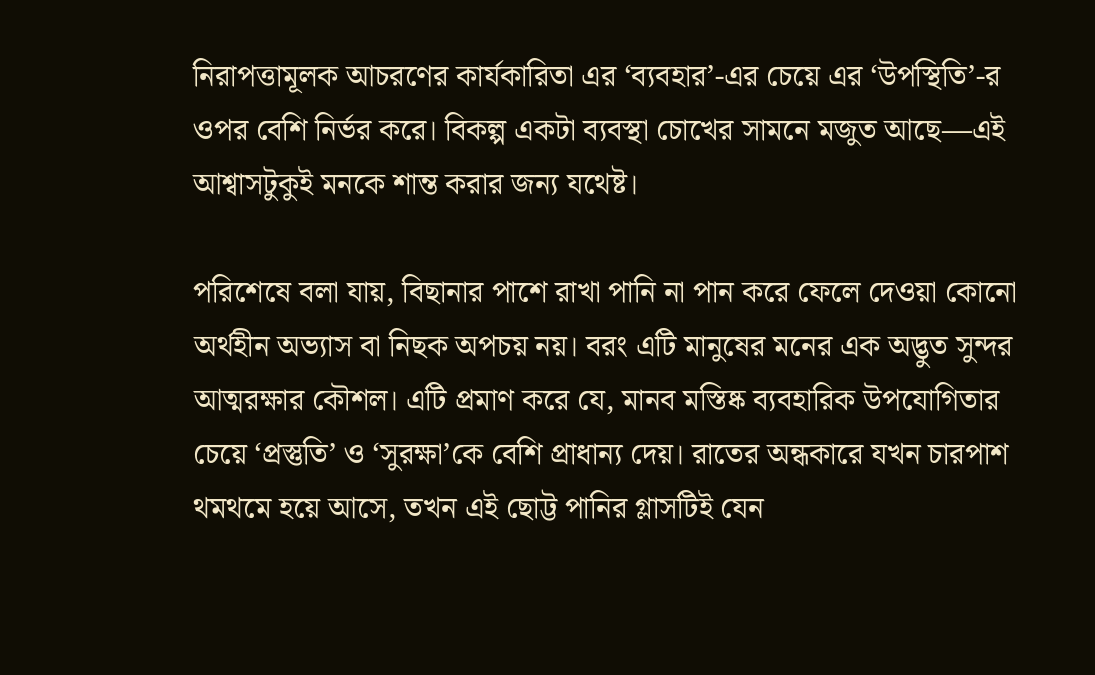নিরাপত্তামূলক আচরণের কার্যকারিতা এর ‘ব্যবহার’-এর চেয়ে এর ‘উপস্থিতি’-র ওপর বেশি নির্ভর করে। বিকল্প একটা ব্যবস্থা চোখের সামনে মজুত আছে—এই আশ্বাসটুকুই মনকে শান্ত করার জন্য যথেষ্ট।

পরিশেষে বলা যায়, বিছানার পাশে রাখা পানি না পান করে ফেলে দেওয়া কোনো অর্থহীন অভ্যাস বা নিছক অপচয় নয়। বরং এটি মানুষের মনের এক অদ্ভুত সুন্দর আত্মরক্ষার কৌশল। এটি প্রমাণ করে যে, মানব মস্তিষ্ক ব্যবহারিক উপযোগিতার চেয়ে ‘প্রস্তুতি’ ও ‘সুরক্ষা’কে বেশি প্রাধান্য দেয়। রাতের অন্ধকারে যখন চারপাশ থমথমে হয়ে আসে, তখন এই ছোট্ট পানির গ্লাসটিই যেন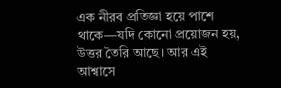এক নীরব প্রতিজ্ঞা হয়ে পাশে থাকে—যদি কোনো প্রয়োজন হয়, উত্তর তৈরি আছে। আর এই আশ্বাসে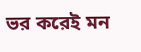ভর করেই মন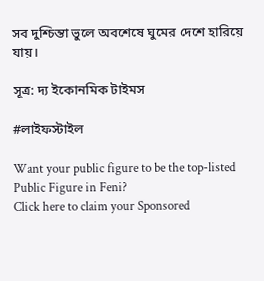সব দুশ্চিন্তা ভুলে অবশেষে ঘুমের দেশে হারিয়ে যায়।

সূত্র: দ্য ইকোনমিক টাইমস

#লাইফস্টাইল

Want your public figure to be the top-listed Public Figure in Feni?
Click here to claim your Sponsored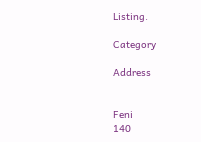Listing.

Category

Address


Feni
140